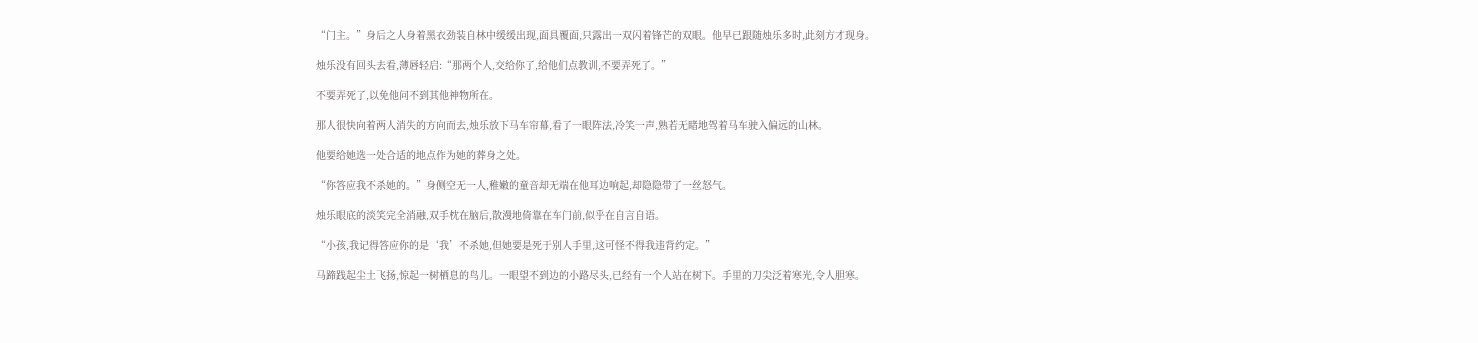“门主。”身后之人身着黑衣劲装自林中缓缓出现,面具覆面,只露出一双闪着锋芒的双眼。他早已跟随烛乐多时,此刻方才现身。

烛乐没有回头去看,薄唇轻启:“那两个人,交给你了,给他们点教训,不要弄死了。”

不要弄死了,以免他问不到其他神物所在。

那人很快向着两人消失的方向而去,烛乐放下马车帘幕,看了一眼阵法,冷笑一声,熟若无睹地驾着马车驶入偏远的山林。

他要给她选一处合适的地点作为她的葬身之处。

“你答应我不杀她的。”身侧空无一人,稚嫩的童音却无端在他耳边响起,却隐隐带了一丝怒气。

烛乐眼底的淡笑完全消融,双手枕在脑后,散漫地倚靠在车门前,似乎在自言自语。

“小孩,我记得答应你的是‘我’不杀她,但她要是死于别人手里,这可怪不得我违背约定。”

马蹄践起尘土飞扬,惊起一树栖息的鸟儿。一眼望不到边的小路尽头,已经有一个人站在树下。手里的刀尖泛着寒光,令人胆寒。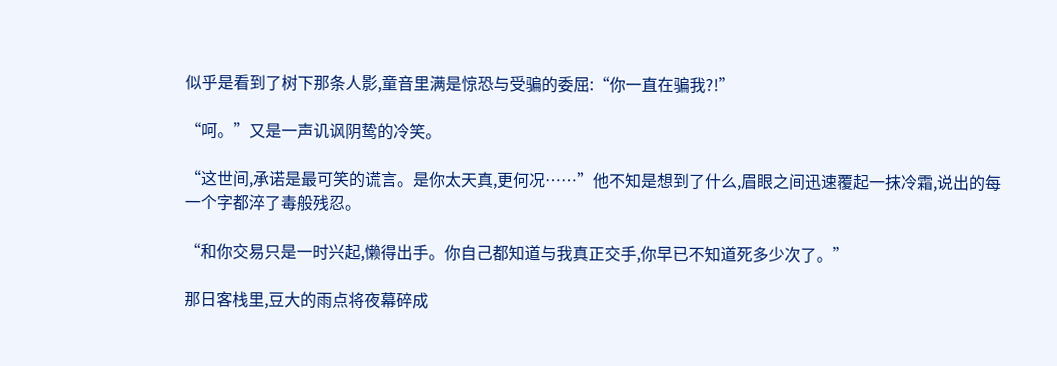似乎是看到了树下那条人影,童音里满是惊恐与受骗的委屈:“你一直在骗我?!”

“呵。”又是一声讥讽阴鸷的冷笑。

“这世间,承诺是最可笑的谎言。是你太天真,更何况……”他不知是想到了什么,眉眼之间迅速覆起一抹冷霜,说出的每一个字都淬了毒般残忍。

“和你交易只是一时兴起,懒得出手。你自己都知道与我真正交手,你早已不知道死多少次了。”

那日客栈里,豆大的雨点将夜幕碎成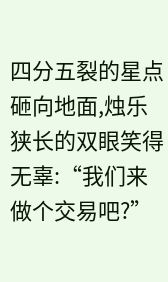四分五裂的星点砸向地面,烛乐狭长的双眼笑得无辜:“我们来做个交易吧?”